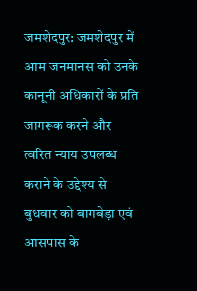जमशेदपुर: जमशेदपुर में आम जनमानस को उनके कानूनी अधिकारों के प्रति जागरूक करने और त्वरित न्याय उपलब्ध कराने के उद्देश्य से बुधवार को बागबेड़ा एवं आसपास के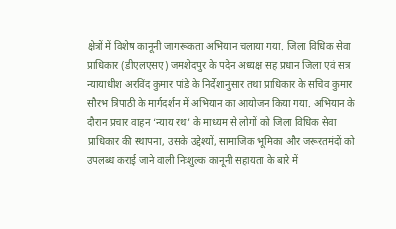क्षेत्रों में विशेष कानूनी जागरूकता अभियान चलाया गया. जिला विधिक सेवा प्राधिकार (डीएलएसए) जमशेदपुर के पदेन अध्यक्ष सह प्रधान जिला एवं सत्र न्यायाधीश अरविंद कुमार पांडे के निर्देशानुसार तथा प्राधिकार के सचिव कुमार सौरभ त्रिपाठी के मार्गदर्शन में अभियान का आयोजन किया गया. अभियान के दौरान प्रचार वाहन ‘न्याय रथ’ के माध्यम से लोगों को जिला विधिक सेवा प्राधिकार की स्थापना, उसके उद्देश्यों, सामाजिक भूमिका और जरूरतमंदों को उपलब्ध कराई जाने वाली निःशुल्क कानूनी सहायता के बारे में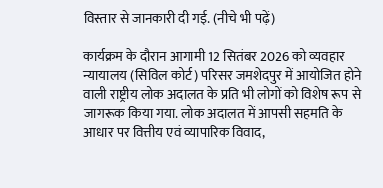विस्तार से जानकारी दी गई. (नीचे भी पढ़ें)

कार्यक्रम के दौरान आगामी 12 सितंबर 2026 को व्यवहार न्यायालय (सिविल कोर्ट) परिसर जमशेदपुर में आयोजित होने वाली राष्ट्रीय लोक अदालत के प्रति भी लोगों को विशेष रूप से जागरूक किया गया. लोक अदालत में आपसी सहमति के आधार पर वित्तीय एवं व्यापारिक विवाद,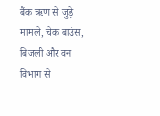बैंक ऋण से जुड़े मामले, चेक बाउंस, बिजली और वन विभाग से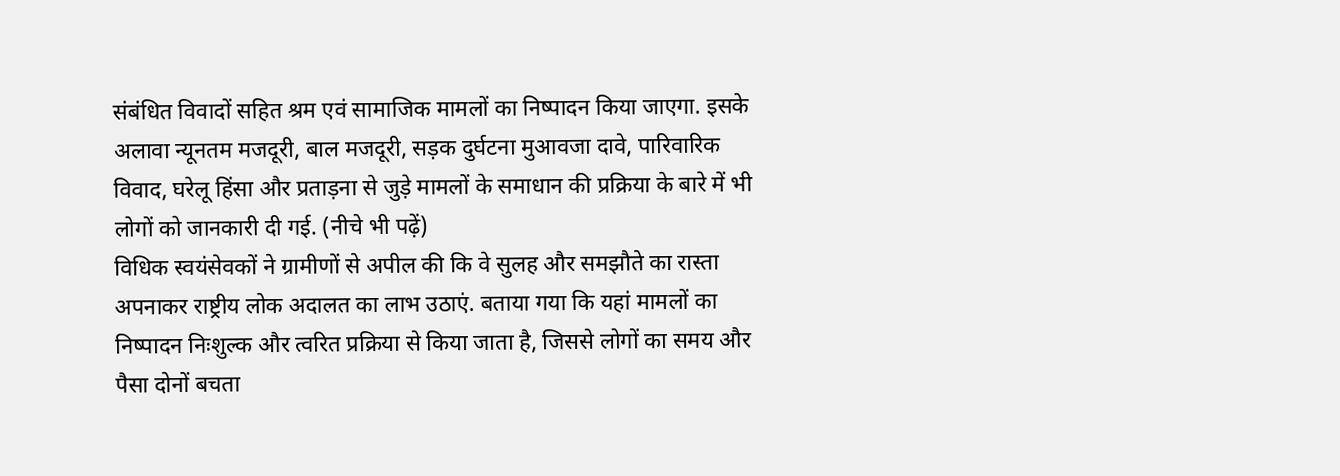संबंधित विवादों सहित श्रम एवं सामाजिक मामलों का निष्पादन किया जाएगा. इसके अलावा न्यूनतम मजदूरी, बाल मजदूरी, सड़क दुर्घटना मुआवजा दावे, पारिवारिक विवाद, घरेलू हिंसा और प्रताड़ना से जुड़े मामलों के समाधान की प्रक्रिया के बारे में भी लोगों को जानकारी दी गई. (नीचे भी पढ़ें)
विधिक स्वयंसेवकों ने ग्रामीणों से अपील की कि वे सुलह और समझौते का रास्ता अपनाकर राष्ट्रीय लोक अदालत का लाभ उठाएं. बताया गया कि यहां मामलों का निष्पादन निःशुल्क और त्वरित प्रक्रिया से किया जाता है, जिससे लोगों का समय और पैसा दोनों बचता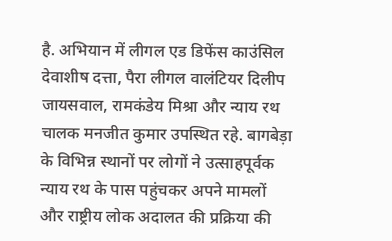है. अभियान में लीगल एड डिफेंस काउंसिल देवाशीष दत्ता, पैरा लीगल वालंटियर दिलीप जायसवाल, रामकंडेय मिश्रा और न्याय रथ चालक मनजीत कुमार उपस्थित रहे. बागबेड़ा के विभिन्न स्थानों पर लोगों ने उत्साहपूर्वक न्याय रथ के पास पहुंचकर अपने मामलों और राष्ट्रीय लोक अदालत की प्रक्रिया की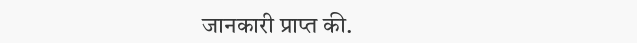जानकारी प्राप्त की.